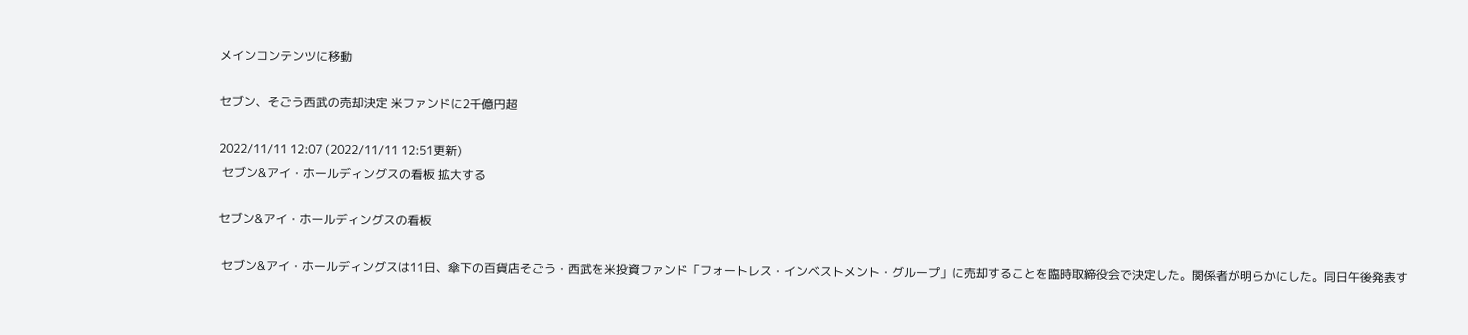メインコンテンツに移動

セブン、そごう西武の売却決定 米ファンドに2千億円超

2022/11/11 12:07 (2022/11/11 12:51更新)
 セブン&アイ・ホールディングスの看板 拡大する

セブン&アイ・ホールディングスの看板

 セブン&アイ・ホールディングスは11日、傘下の百貨店そごう・西武を米投資ファンド「フォートレス・インベストメント・グループ」に売却することを臨時取締役会で決定した。関係者が明らかにした。同日午後発表す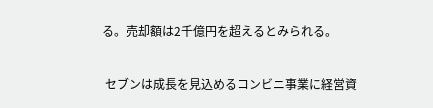る。売却額は2千億円を超えるとみられる。

 セブンは成長を見込めるコンビニ事業に経営資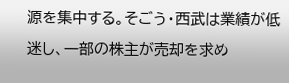源を集中する。そごう・西武は業績が低迷し、一部の株主が売却を求め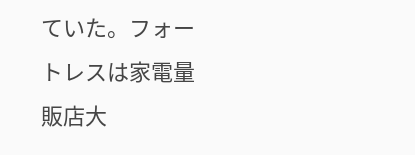ていた。フォートレスは家電量販店大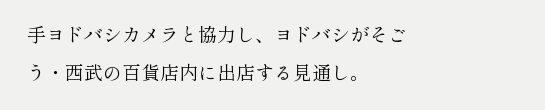手ヨドバシカメラと協力し、ヨドバシがそごう・西武の百貨店内に出店する見通し。